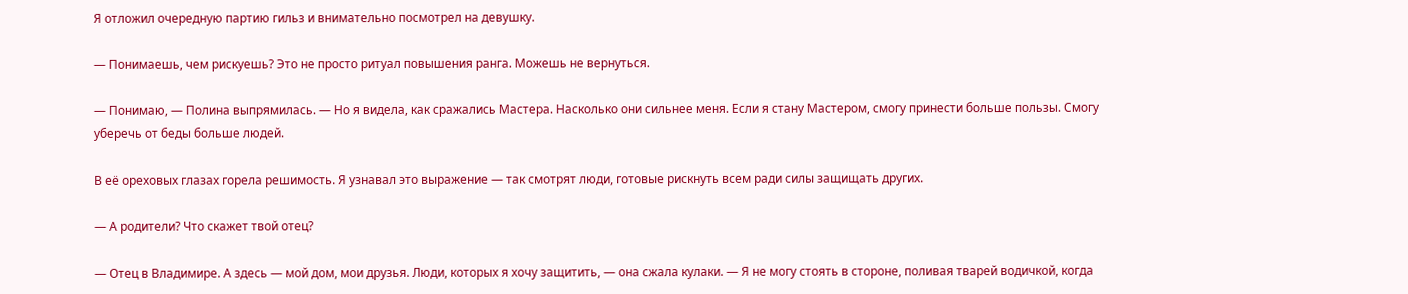Я отложил очередную партию гильз и внимательно посмотрел на девушку.

— Понимаешь, чем рискуешь? Это не просто ритуал повышения ранга. Можешь не вернуться.

— Понимаю, — Полина выпрямилась. — Но я видела, как сражались Мастера. Насколько они сильнее меня. Если я стану Мастером, смогу принести больше пользы. Смогу уберечь от беды больше людей.

В её ореховых глазах горела решимость. Я узнавал это выражение — так смотрят люди, готовые рискнуть всем ради силы защищать других.

— А родители? Что скажет твой отец?

— Отец в Владимире. А здесь — мой дом, мои друзья. Люди, которых я хочу защитить, — она сжала кулаки. — Я не могу стоять в стороне, поливая тварей водичкой, когда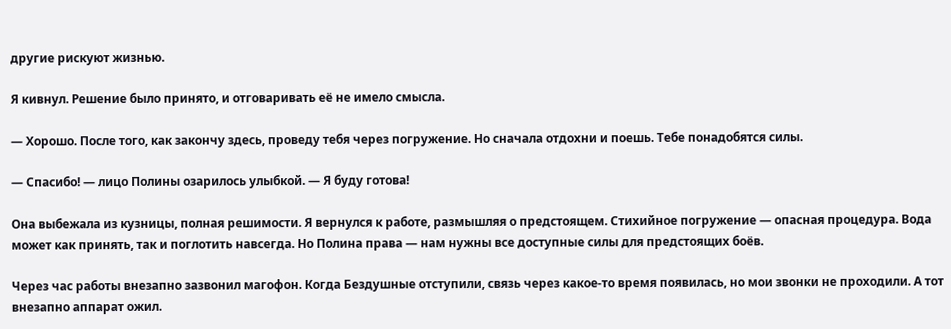другие рискуют жизнью.

Я кивнул. Решение было принято, и отговаривать её не имело смысла.

— Хорошо. После того, как закончу здесь, проведу тебя через погружение. Но сначала отдохни и поешь. Тебе понадобятся силы.

— Спасибо! — лицо Полины озарилось улыбкой. — Я буду готова!

Она выбежала из кузницы, полная решимости. Я вернулся к работе, размышляя о предстоящем. Стихийное погружение — опасная процедура. Вода может как принять, так и поглотить навсегда. Но Полина права — нам нужны все доступные силы для предстоящих боёв.

Через час работы внезапно зазвонил магофон. Когда Бездушные отступили, связь через какое-то время появилась, но мои звонки не проходили. А тот внезапно аппарат ожил.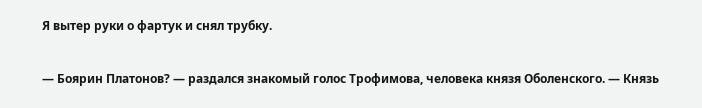Я вытер руки о фартук и снял трубку.

— Боярин Платонов? — раздался знакомый голос Трофимова, человека князя Оболенского. — Князь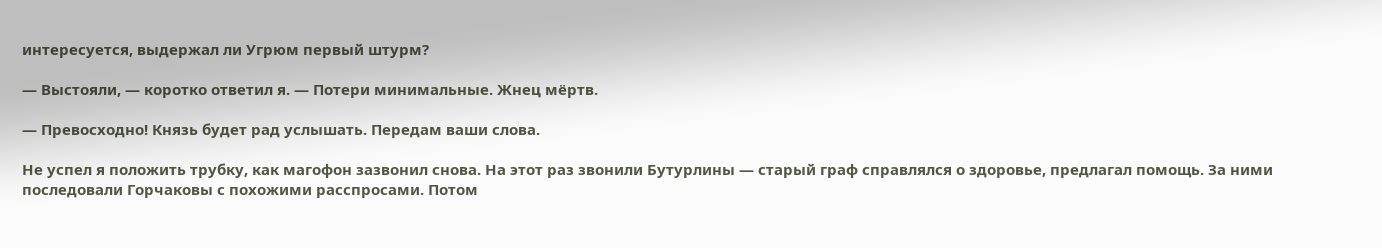интересуется, выдержал ли Угрюм первый штурм?

— Выстояли, — коротко ответил я. — Потери минимальные. Жнец мёртв.

— Превосходно! Князь будет рад услышать. Передам ваши слова.

Не успел я положить трубку, как магофон зазвонил снова. На этот раз звонили Бутурлины — старый граф справлялся о здоровье, предлагал помощь. За ними последовали Горчаковы с похожими расспросами. Потом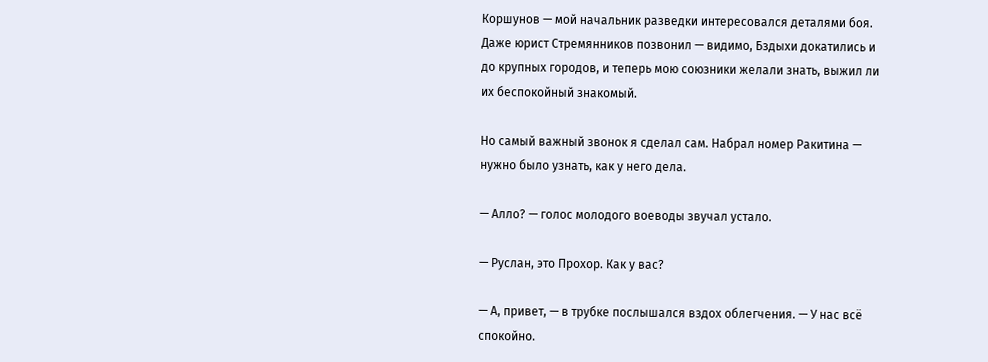Коршунов — мой начальник разведки интересовался деталями боя. Даже юрист Стремянников позвонил — видимо, Бздыхи докатились и до крупных городов, и теперь мою союзники желали знать, выжил ли их беспокойный знакомый.

Но самый важный звонок я сделал сам. Набрал номер Ракитина — нужно было узнать, как у него дела.

— Алло? — голос молодого воеводы звучал устало.

— Руслан, это Прохор. Как у вас?

— А, привет, — в трубке послышался вздох облегчения. — У нас всё спокойно.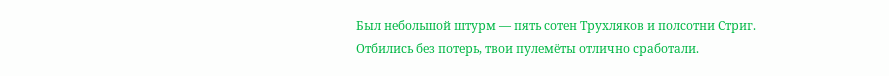Был небольшой штурм — пять сотен Трухляков и полсотни Стриг. Отбились без потерь, твои пулемёты отлично сработали.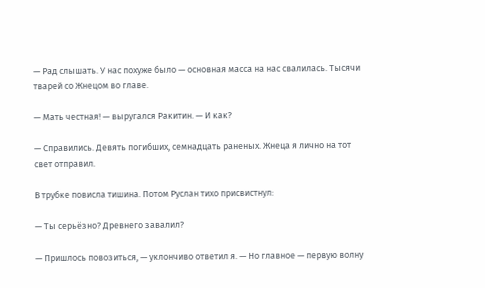— Рад слышать. У нас похуже было — основная масса на нас свалилась. Тысячи тварей со Жнецом во главе.

— Мать честная! — выругался Ракитин. — И как?

— Справились. Девять погибших, семнадцать раненых. Жнеца я лично на тот свет отправил.

В трубке повисла тишина. Потом Руслан тихо присвистнул:

— Ты серьёзно? Древнего завалил?

— Пришлось повозиться, — уклончиво ответил я. — Но главное — первую волну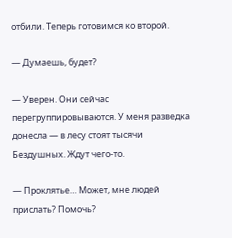отбили. Теперь готовимся ко второй.

— Думаешь, будет?

— Уверен. Они сейчас перегруппировываются. У меня разведка донесла — в лесу стоят тысячи Бездушных. Ждут чего-то.

— Проклятье… Может, мне людей прислать? Помочь?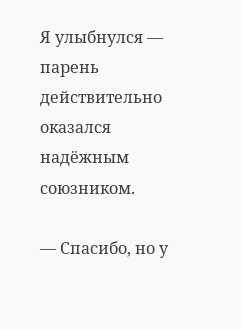Я улыбнулся — парень действительно оказался надёжным союзником.

— Спасибо, но у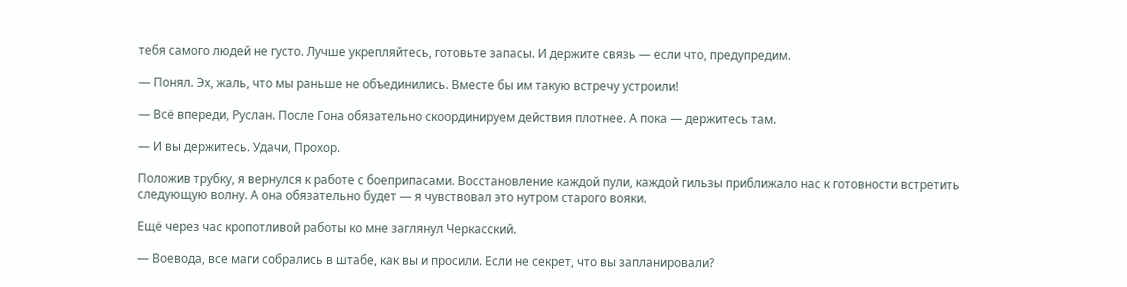тебя самого людей не густо. Лучше укрепляйтесь, готовьте запасы. И держите связь — если что, предупредим.

— Понял. Эх, жаль, что мы раньше не объединились. Вместе бы им такую встречу устроили!

— Всё впереди, Руслан. После Гона обязательно скоординируем действия плотнее. А пока — держитесь там.

— И вы держитесь. Удачи, Прохор.

Положив трубку, я вернулся к работе с боеприпасами. Восстановление каждой пули, каждой гильзы приближало нас к готовности встретить следующую волну. А она обязательно будет — я чувствовал это нутром старого вояки.

Ещё через час кропотливой работы ко мне заглянул Черкасский.

— Воевода, все маги собрались в штабе, как вы и просили. Если не секрет, что вы запланировали?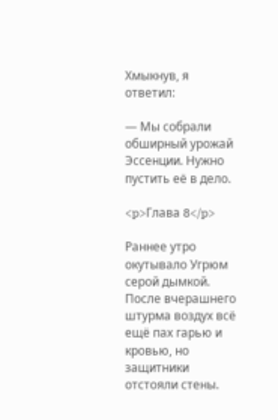Хмыкнув, я ответил:

— Мы собрали обширный урожай Эссенции. Нужно пустить её в дело.

<p>Глава 8</p>

Раннее утро окутывало Угрюм серой дымкой. После вчерашнего штурма воздух всё ещё пах гарью и кровью, но защитники отстояли стены.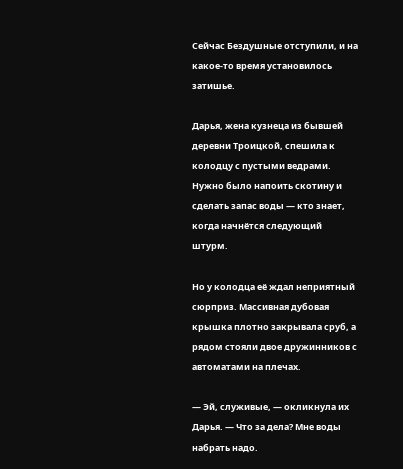Сейчас Бездушные отступили, и на какое-то время установилось затишье.

Дарья, жена кузнеца из бывшей деревни Троицкой, спешила к колодцу с пустыми ведрами. Нужно было напоить скотину и сделать запас воды — кто знает, когда начнётся следующий штурм.

Но у колодца её ждал неприятный сюрприз. Массивная дубовая крышка плотно закрывала сруб, а рядом стояли двое дружинников с автоматами на плечах.

— Эй, служивые, — окликнула их Дарья. — Что за дела? Мне воды набрать надо.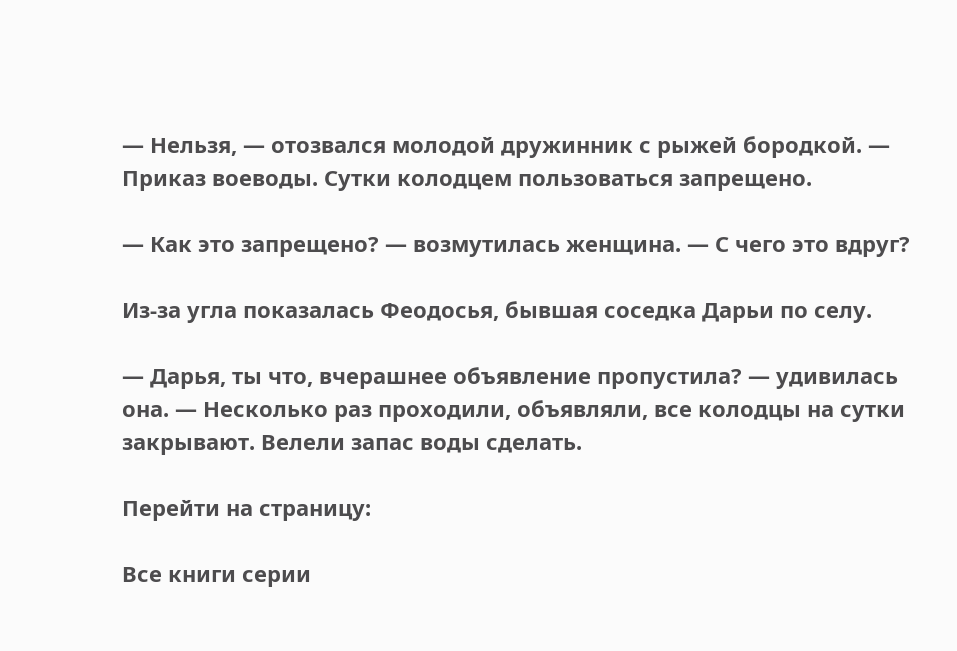— Нельзя, — отозвался молодой дружинник с рыжей бородкой. — Приказ воеводы. Сутки колодцем пользоваться запрещено.

— Как это запрещено? — возмутилась женщина. — С чего это вдруг?

Из-за угла показалась Феодосья, бывшая соседка Дарьи по селу.

— Дарья, ты что, вчерашнее объявление пропустила? — удивилась она. — Несколько раз проходили, объявляли, все колодцы на сутки закрывают. Велели запас воды сделать.

Перейти на страницу:

Все книги серии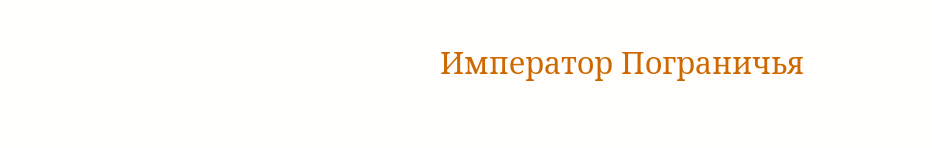Император Пограничья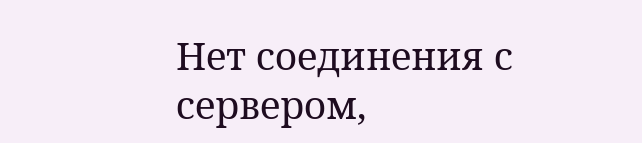Нет соединения с сервером,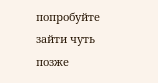попробуйте зайти чуть позже